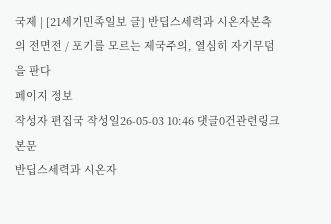국제 | [21세기민족일보 글] 반딥스세력과 시온자본측의 전면전 / 포기를 모르는 제국주의, 열심히 자기무덤을 판다
페이지 정보
작성자 편집국 작성일26-05-03 10:46 댓글0건관련링크
본문
반딥스세력과 시온자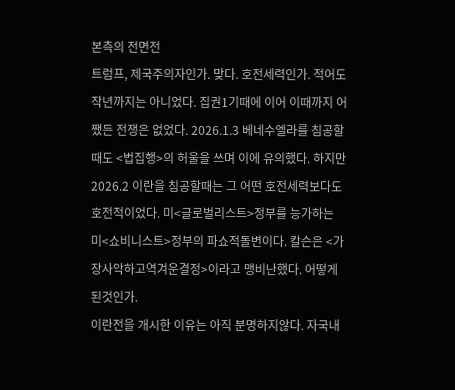본측의 전면전
트럼프, 제국주의자인가. 맞다. 호전세력인가. 적어도 작년까지는 아니었다. 집권1기때에 이어 이때까지 어쨌든 전쟁은 없었다. 2026.1.3 베네수엘라를 침공할때도 <법집행>의 허울을 쓰며 이에 유의했다. 하지만 2026.2 이란을 침공할때는 그 어떤 호전세력보다도 호전적이었다. 미<글로벌리스트>정부를 능가하는 미<쇼비니스트>정부의 파쇼적돌변이다. 칼슨은 <가장사악하고역겨운결정>이라고 맹비난했다. 어떻게 된것인가.
이란전을 개시한 이유는 아직 분명하지않다. 자국내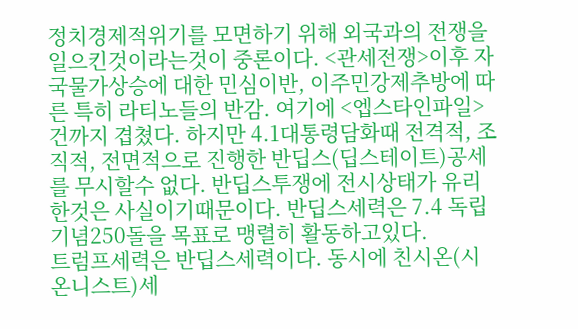정치경제적위기를 모면하기 위해 외국과의 전쟁을 일으킨것이라는것이 중론이다. <관세전쟁>이후 자국물가상승에 대한 민심이반, 이주민강제추방에 따른 특히 라티노들의 반감. 여기에 <엡스타인파일>건까지 겹쳤다. 하지만 4.1대통령담화때 전격적, 조직적, 전면적으로 진행한 반딥스(딥스테이트)공세를 무시할수 없다. 반딥스투쟁에 전시상태가 유리한것은 사실이기때문이다. 반딥스세력은 7.4 독립기념250돌을 목표로 맹렬히 활동하고있다.
트럼프세력은 반딥스세력이다. 동시에 친시온(시온니스트)세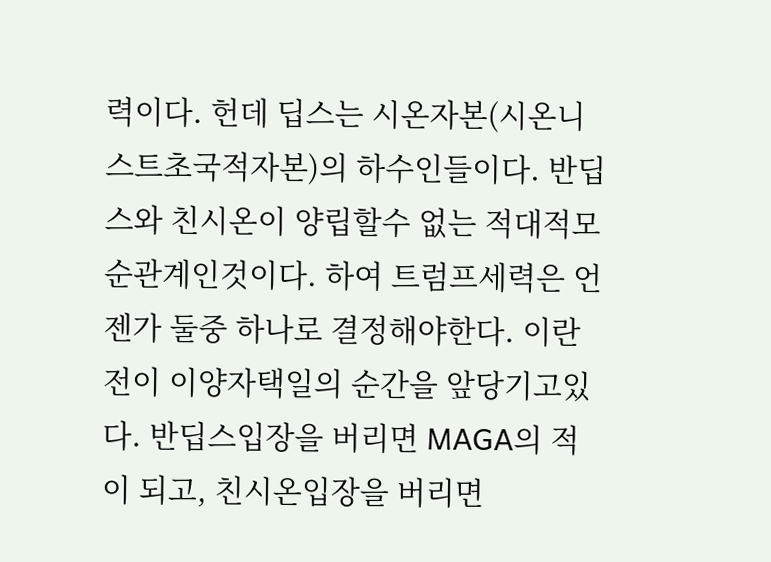력이다. 헌데 딥스는 시온자본(시온니스트초국적자본)의 하수인들이다. 반딥스와 친시온이 양립할수 없는 적대적모순관계인것이다. 하여 트럼프세력은 언젠가 둘중 하나로 결정해야한다. 이란전이 이양자택일의 순간을 앞당기고있다. 반딥스입장을 버리면 MAGA의 적이 되고, 친시온입장을 버리면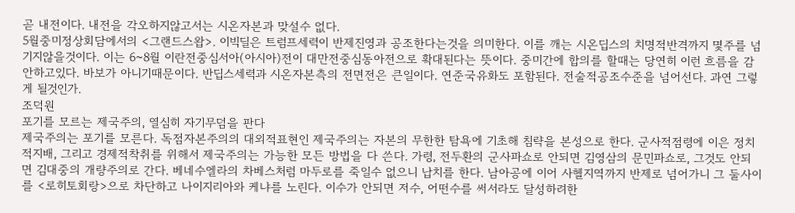곧 내전이다. 내전을 각오하지않고서는 시온자본과 맞설수 없다.
5월중미정상회담에서의 <그랜드스왑>. 이빅딜은 트럼프세력이 반제진영과 공조한다는것을 의미한다. 이를 깨는 시온딥스의 치명적반격까지 몇주를 넘기지않을것이다. 이는 6~8월 이란전중심서아(아시아)전이 대만전중심동아전으로 확대된다는 뜻이다. 중미간에 합의를 할때는 당연히 이런 흐름을 감안하고있다. 바보가 아니기때문이다. 반딥스세력과 시온자본측의 전면전은 큰일이다. 연준국유화도 포함된다. 전술적공조수준을 넘어선다. 과연 그렇게 될것인가.
조덕원
포기를 모르는 제국주의, 열심히 자기무덤을 판다
제국주의는 포기를 모른다. 독점자본주의의 대외적표현인 제국주의는 자본의 무한한 탐욕에 기초해 침략을 본성으로 한다. 군사적점령에 이은 정치적지배, 그리고 경제적착취를 위해서 제국주의는 가능한 모든 방법을 다 쓴다. 가령, 전두환의 군사파쇼로 안되면 김영삼의 문민파쇼로, 그것도 안되면 김대중의 개량주의로 간다. 베네수엘라의 차베스처럼 마두로를 죽일수 없으니 납치를 한다. 남아공에 이어 사헬지역까지 반제로 넘어가니 그 둘사이를 <로히토회랑>으로 차단하고 나이지리아와 케냐를 노린다. 이수가 안되면 저수, 어떤수를 써서라도 달성하려한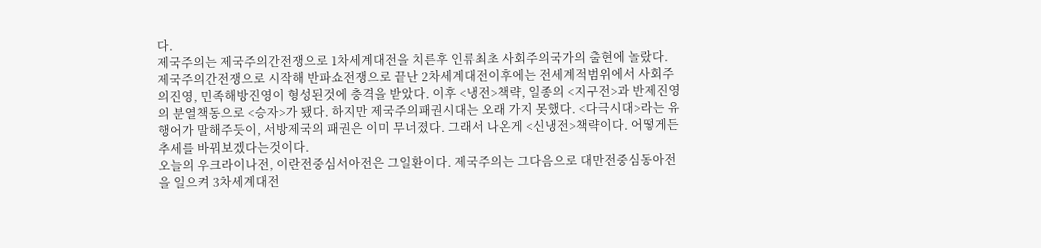다.
제국주의는 제국주의간전쟁으로 1차세계대전을 치른후 인류최초 사회주의국가의 출현에 놀랐다. 제국주의간전쟁으로 시작해 반파쇼전쟁으로 끝난 2차세계대전이후에는 전세계적범위에서 사회주의진영, 민족해방진영이 형성된것에 충격을 받았다. 이후 <냉전>책략, 일종의 <지구전>과 반제진영의 분열책동으로 <승자>가 됐다. 하지만 제국주의패권시대는 오래 가지 못했다. <다극시대>라는 유행어가 말해주듯이, 서방제국의 패권은 이미 무너졌다. 그래서 나온게 <신냉전>책략이다. 어떻게든 추세를 바꿔보겠다는것이다.
오늘의 우크라이나전, 이란전중심서아전은 그일환이다. 제국주의는 그다음으로 대만전중심동아전을 일으켜 3차세계대전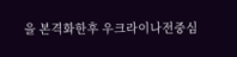을 본격화한후 우크라이나전중심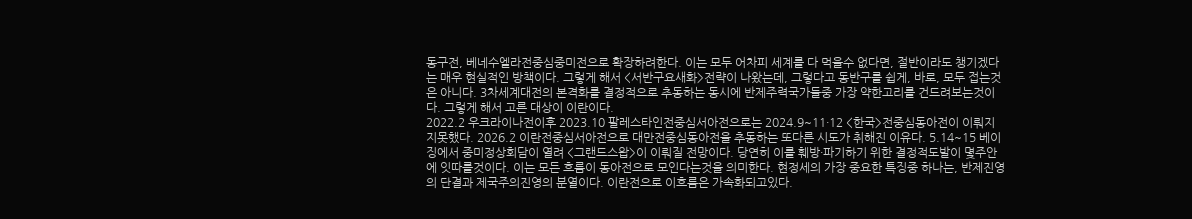동구전, 베네수엘라전중심중미전으로 확장하려한다. 이는 모두 어차피 세계를 다 먹을수 없다면, 절반이라도 챙기겠다는 매우 현실적인 방책이다. 그렇게 해서 <서반구요새화>전략이 나왔는데, 그렇다고 동반구를 쉽게, 바로, 모두 접는것은 아니다. 3차세계대전의 본격화를 결정적으로 추동하는 동시에 반제주력국가들중 가장 약한고리를 건드려보는것이다. 그렇게 해서 고른 대상이 이란이다.
2022.2 우크라이나전이후 2023.10 팔레스타인전중심서아전으로는 2024.9~11·12 <한국>전중심동아전이 이뤄지지못했다. 2026.2 이란전중심서아전으로 대만전중심동아전을 추동하는 또다른 시도가 취해진 이유다. 5.14~15 베이징에서 중미정상회담이 열려 <그랜드스왑>이 이뤄질 전망이다. 당연히 이를 훼방·파기하기 위한 결정적도발이 몇주안에 잇따를것이다. 이는 모든 흐름이 동아전으로 모인다는것을 의미한다. 현정세의 가장 중요한 특징중 하나는, 반제진영의 단결과 제국주의진영의 분열이다. 이란전으로 이흐름은 가속화되고있다.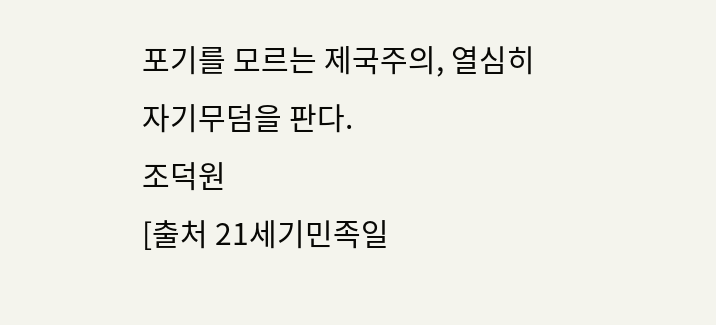포기를 모르는 제국주의, 열심히 자기무덤을 판다.
조덕원
[출처 21세기민족일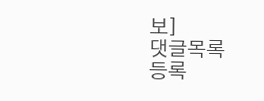보]
댓글목록
등록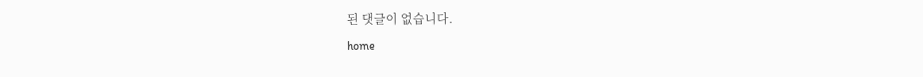된 댓글이 없습니다.
home